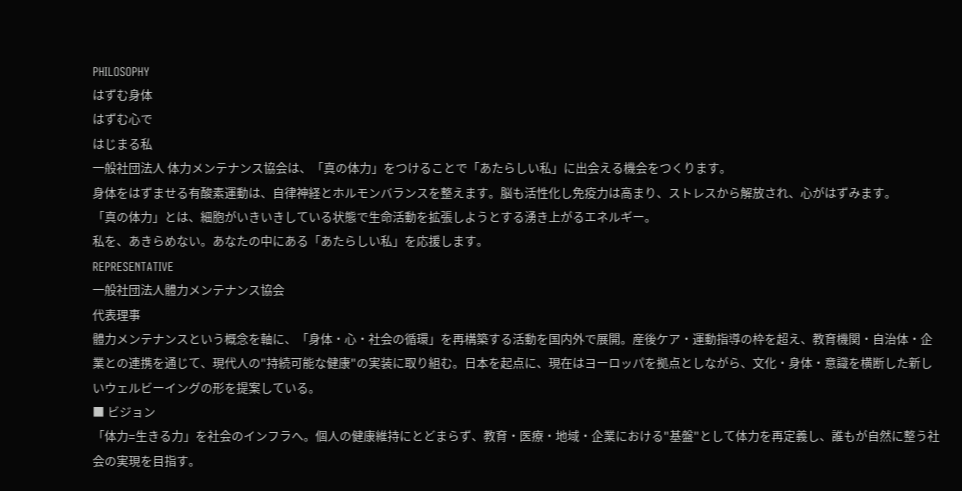PHILOSOPHY
はずむ身体
はずむ心で
はじまる私
一般社団法人 体力メンテナンス協会は、「真の体力」をつけることで「あたらしい私」に出会える機会をつくります。
身体をはずませる有酸素運動は、自律神経とホルモンバランスを整えます。脳も活性化し免疫力は高まり、ストレスから解放され、心がはずみます。
「真の体力」とは、細胞がいきいきしている状態で生命活動を拡張しようとする湧き上がるエネルギー。
私を、あきらめない。あなたの中にある「あたらしい私」を応援します。
REPRESENTATIVE
一般社団法人體力メンテナンス協会
代表理事
體力メンテナンスという概念を軸に、「身体・心・社会の循環」を再構築する活動を国内外で展開。産後ケア・運動指導の枠を超え、教育機関・自治体・企業との連携を通じて、現代人の"持続可能な健康"の実装に取り組む。日本を起点に、現在はヨーロッパを拠点としながら、文化・身体・意識を横断した新しいウェルビーイングの形を提案している。
■ ビジョン
「体力=生きる力」を社会のインフラへ。個人の健康維持にとどまらず、教育・医療・地域・企業における"基盤"として体力を再定義し、誰もが自然に整う社会の実現を目指す。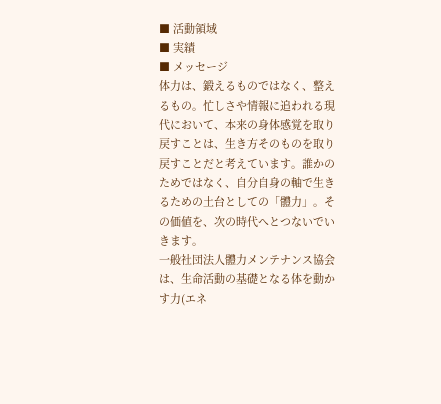■ 活動領域
■ 実績
■ メッセージ
体力は、鍛えるものではなく、整えるもの。忙しさや情報に追われる現代において、本来の身体感覚を取り戻すことは、生き方そのものを取り戻すことだと考えています。誰かのためではなく、自分自身の軸で生きるための土台としての「體力」。その価値を、次の時代へとつないでいきます。
一般社団法人體力メンテナンス協会は、生命活動の基礎となる体を動かす力(エネ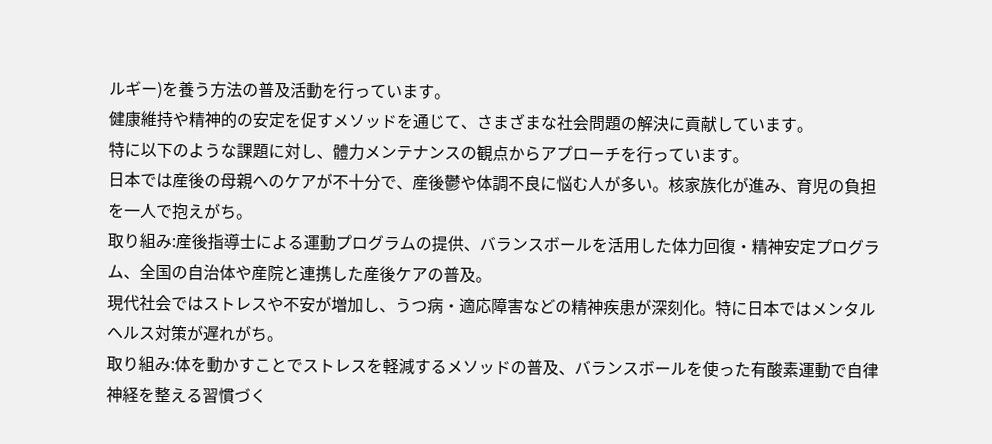ルギー)を養う方法の普及活動を行っています。
健康維持や精神的の安定を促すメソッドを通じて、さまざまな社会問題の解決に貢献しています。
特に以下のような課題に対し、體力メンテナンスの観点からアプローチを行っています。
日本では産後の母親へのケアが不十分で、産後鬱や体調不良に悩む人が多い。核家族化が進み、育児の負担を一人で抱えがち。
取り組み:産後指導士による運動プログラムの提供、バランスボールを活用した体力回復・精神安定プログラム、全国の自治体や産院と連携した産後ケアの普及。
現代社会ではストレスや不安が増加し、うつ病・適応障害などの精神疾患が深刻化。特に日本ではメンタルヘルス対策が遅れがち。
取り組み:体を動かすことでストレスを軽減するメソッドの普及、バランスボールを使った有酸素運動で自律神経を整える習慣づく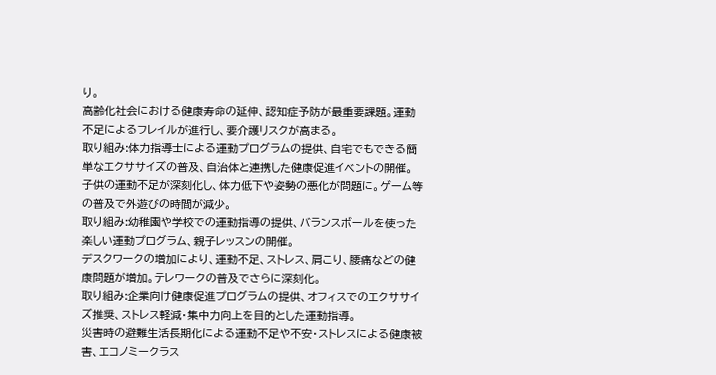り。
高齢化社会における健康寿命の延伸、認知症予防が最重要課題。運動不足によるフレイルが進行し、要介護リスクが高まる。
取り組み:体力指導士による運動プログラムの提供、自宅でもできる簡単なエクササイズの普及、自治体と連携した健康促進イベントの開催。
子供の運動不足が深刻化し、体力低下や姿勢の悪化が問題に。ゲーム等の普及で外遊びの時間が減少。
取り組み:幼稚園や学校での運動指導の提供、バランスボールを使った楽しい運動プログラム、親子レッスンの開催。
デスクワークの増加により、運動不足、ストレス、肩こり、腰痛などの健康問題が増加。テレワークの普及でさらに深刻化。
取り組み:企業向け健康促進プログラムの提供、オフィスでのエクササイズ推奨、ストレス軽減・集中力向上を目的とした運動指導。
災害時の避難生活長期化による運動不足や不安・ストレスによる健康被害、エコノミークラス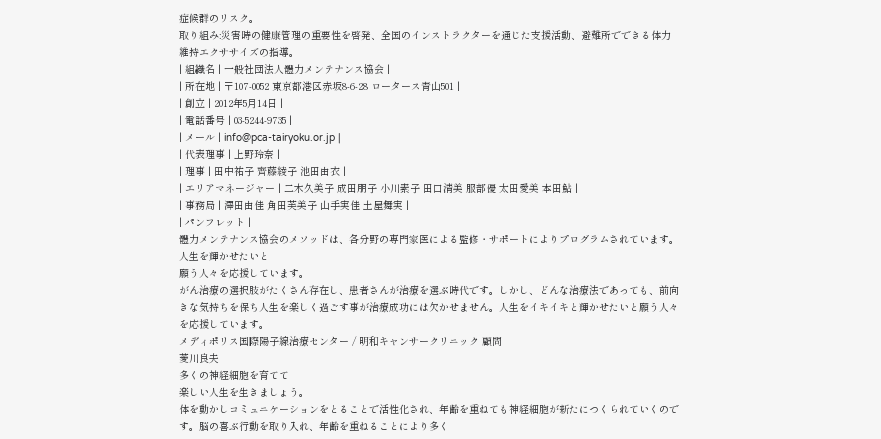症候群のリスク。
取り組み:災害時の健康管理の重要性を啓発、全国のインストラクターを通じた支援活動、避難所でできる体力維持エクササイズの指導。
| 組織名 | 一般社団法人體力メンテナンス協会 |
| 所在地 | 〒107-0052 東京都港区赤坂8-6-28 ロータース青山501 |
| 創立 | 2012年5月14日 |
| 電話番号 | 03-5244-9735 |
| メール | info@pca-tairyoku.or.jp |
| 代表理事 | 上野玲奈 |
| 理事 | 田中祐子 齊藤綾子 池田由衣 |
| エリアマネージャー | 二木久美子 成田朋子 小川素子 田口清美 服部優 太田愛美 本田鮎 |
| 事務局 | 澤田由佳 角田芙美子 山手実佳 土屋舞実 |
| パンフレット |
體力メンテナンス協会のメソッドは、各分野の専門家医による監修・サポートによりプログラムされています。
人生を輝かせたいと
願う人々を応援しています。
がん治療の選択肢がたくさん存在し、患者さんが治療を選ぶ時代です。しかし、どんな治療法であっても、前向きな気持ちを保ち人生を楽しく過ごす事が治療成功には欠かせません。人生をイキイキと輝かせたいと願う人々を応援しています。
メディポリス国際陽子線治療センター / 明和キャンサークリニック 顧問
菱川良夫
多くの神経細胞を育てて
楽しい人生を生きましょう。
体を動かしコミュニケーションをとることで活性化され、年齢を重ねても神経細胞が新たにつくられていくのです。脳の喜ぶ行動を取り入れ、年齢を重ねることにより多く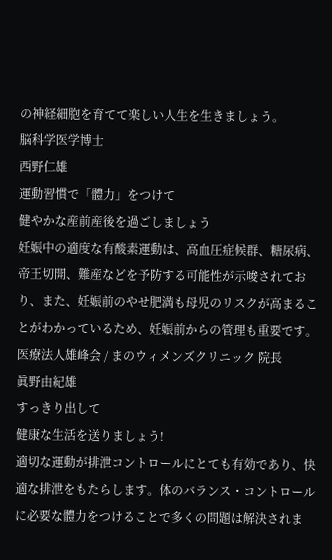の神経細胞を育てて楽しい人生を生きましょう。
脳科学医学博士
西野仁雄
運動習慣で「體力」をつけて
健やかな産前産後を過ごしましょう
妊娠中の適度な有酸素運動は、高血圧症候群、糖尿病、帝王切開、難産などを予防する可能性が示唆されており、また、妊娠前のやせ肥満も母児のリスクが高まることがわかっているため、妊娠前からの管理も重要です。
医療法人雄峰会 / まのウィメンズクリニック 院長
眞野由紀雄
すっきり出して
健康な生活を送りましょう!
適切な運動が排泄コントロールにとても有効であり、快適な排泄をもたらします。体のバランス・コントロールに必要な體力をつけることで多くの問題は解決されま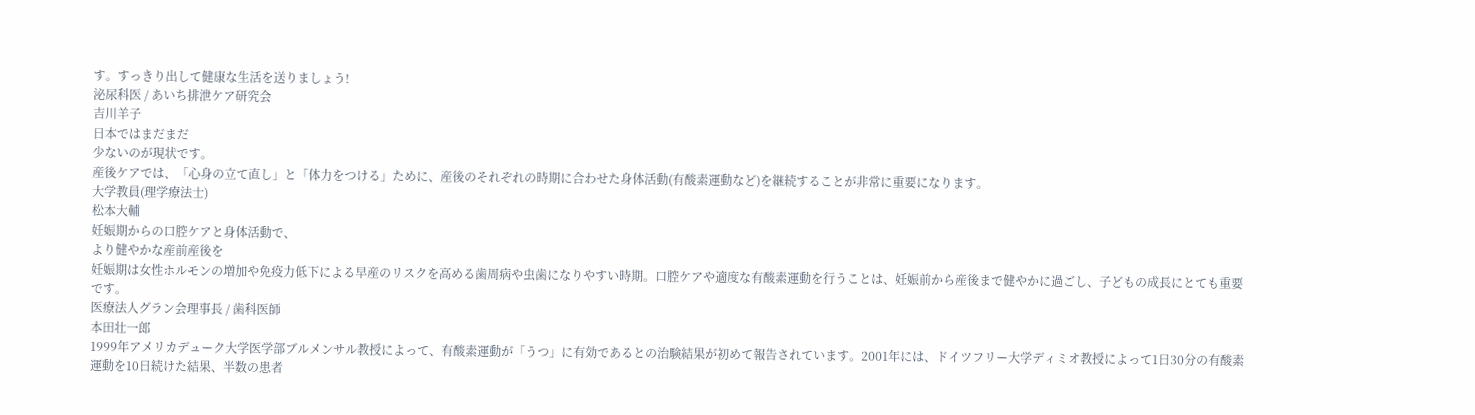す。すっきり出して健康な生活を送りましょう!
泌尿科医 / あいち排泄ケア研究会
吉川羊子
日本ではまだまだ
少ないのが現状です。
産後ケアでは、「心身の立て直し」と「体力をつける」ために、産後のそれぞれの時期に合わせた身体活動(有酸素運動など)を継続することが非常に重要になります。
大学教員(理学療法士)
松本大輔
妊娠期からの口腔ケアと身体活動で、
より健やかな産前産後を
妊娠期は女性ホルモンの増加や免疫力低下による早産のリスクを高める歯周病や虫歯になりやすい時期。口腔ケアや適度な有酸素運動を行うことは、妊娠前から産後まで健やかに過ごし、子どもの成長にとても重要です。
医療法人グラン会理事長 / 歯科医師
本田壮一郎
1999年アメリカデューク大学医学部ブルメンサル教授によって、有酸素運動が「うつ」に有効であるとの治験結果が初めて報告されています。2001年には、ドイツフリー大学ディミオ教授によって1日30分の有酸素運動を10日続けた結果、半数の患者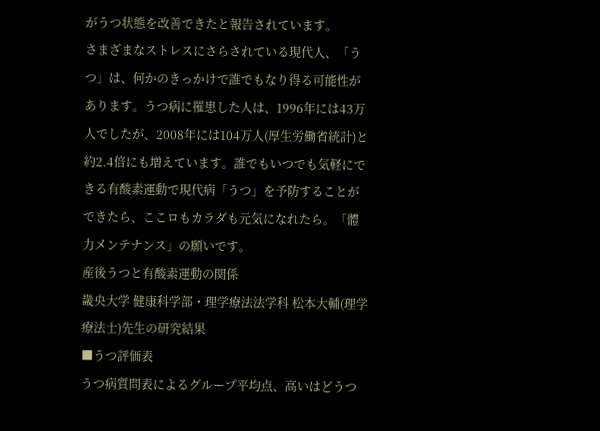がうつ状態を改善できたと報告されています。
さまざまなストレスにさらされている現代人、「うつ」は、何かのきっかけで誰でもなり得る可能性があります。うつ病に罹患した人は、1996年には43万人でしたが、2008年には104万人(厚生労働省統計)と約2.4倍にも増えています。誰でもいつでも気軽にできる有酸素運動で現代病「うつ」を予防することができたら、ここロもカラダも元気になれたら。「體力メンテナンス」の願いです。
産後うつと有酸素運動の関係
畿央大学 健康科学部・理学療法法学科 松本大輔(理学療法士)先生の研究結果
■うつ評価表
うつ病質問表によるグループ平均点、高いはどうつ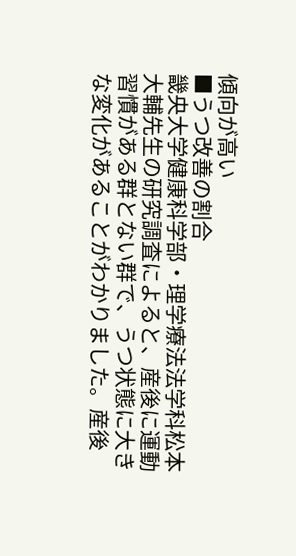傾向が高い
■うつ改善の割合
畿央大学健康科学部・理学療法法学科松本大輔先生の研究調査によると、産後に運動習慣がある群とない群で、うつ状態に大きな変化があることがわかりました。産後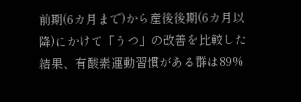前期(6カ月まで)から産後後期(6カ月以降)にかけて「うつ」の改善を比較した結果、有酸素運動習慣がある群は89%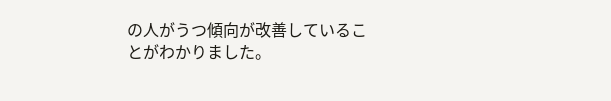の人がうつ傾向が改善していることがわかりました。